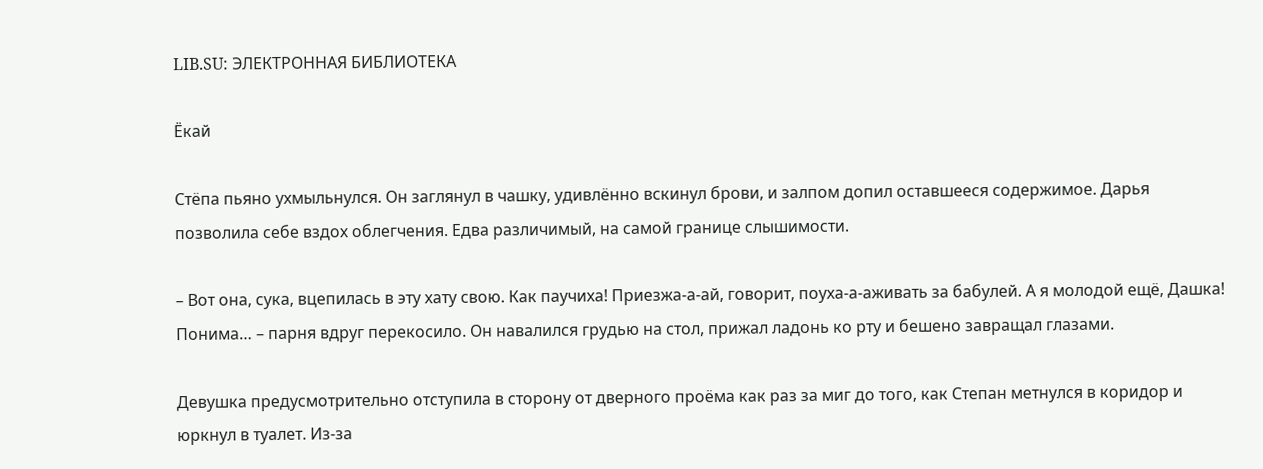LIB.SU: ЭЛЕКТРОННАЯ БИБЛИОТЕКА

Ёкай

Стёпа пьяно ухмыльнулся. Он заглянул в чашку, удивлённо вскинул брови, и залпом допил оставшееся содержимое. Дарья позволила себе вздох облегчения. Едва различимый, на самой границе слышимости.

– Вот она, сука, вцепилась в эту хату свою. Как паучиха! Приезжа‑а‑ай, говорит, поуха‑а‑аживать за бабулей. А я молодой ещё, Дашка! Понима… – парня вдруг перекосило. Он навалился грудью на стол, прижал ладонь ко рту и бешено завращал глазами.

Девушка предусмотрительно отступила в сторону от дверного проёма как раз за миг до того, как Степан метнулся в коридор и юркнул в туалет. Из‑за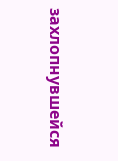захлопнувшейся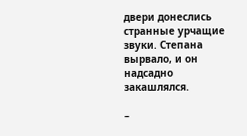двери донеслись странные урчащие звуки. Степана вырвало, и он надсадно закашлялся.

–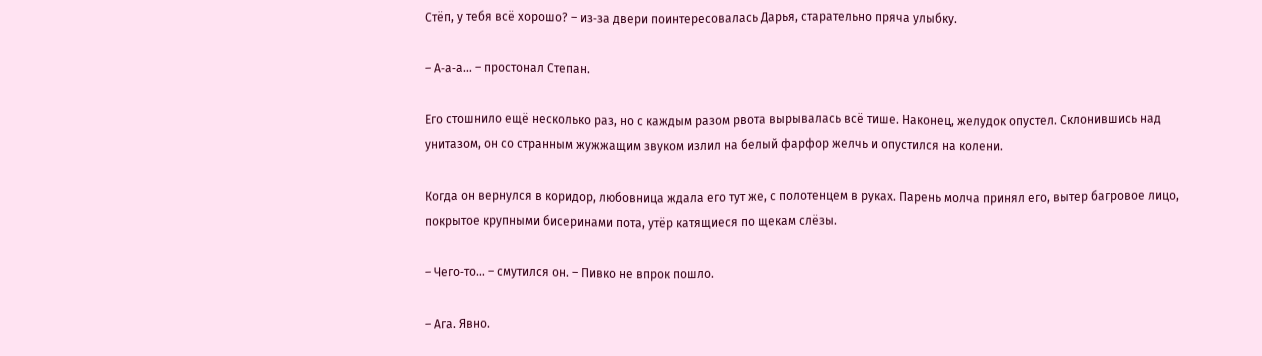Стёп, у тебя всё хорошо? – из‑за двери поинтересовалась Дарья, старательно пряча улыбку.

– А‑а‑а… – простонал Степан.

Его стошнило ещё несколько раз, но с каждым разом рвота вырывалась всё тише. Наконец, желудок опустел. Склонившись над унитазом, он со странным жужжащим звуком излил на белый фарфор желчь и опустился на колени.

Когда он вернулся в коридор, любовница ждала его тут же, с полотенцем в руках. Парень молча принял его, вытер багровое лицо, покрытое крупными бисеринами пота, утёр катящиеся по щекам слёзы.

– Чего‑то… – смутился он. – Пивко не впрок пошло.

– Ага. Явно.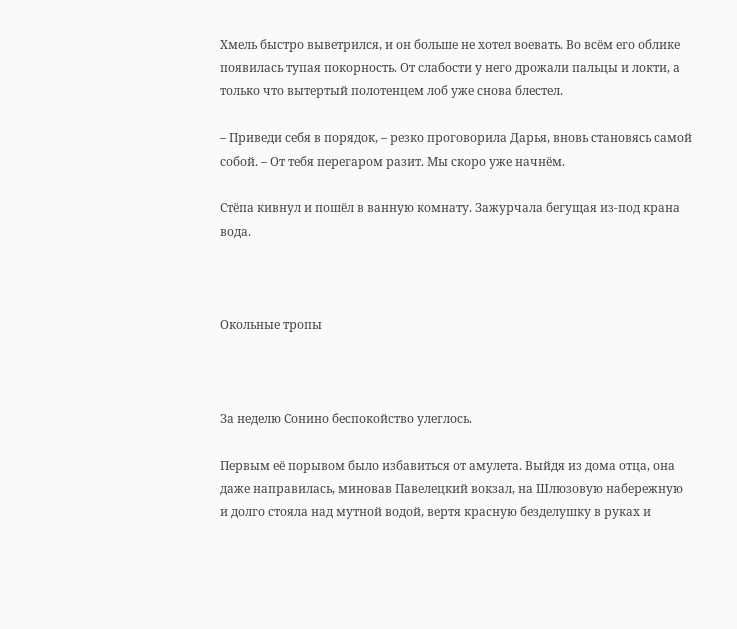Хмель быстро выветрился, и он больше не хотел воевать. Во всём его облике появилась тупая покорность. От слабости у него дрожали пальцы и локти, а только что вытертый полотенцем лоб уже снова блестел.

– Приведи себя в порядок, – резко проговорила Дарья, вновь становясь самой собой. – От тебя перегаром разит. Мы скоро уже начнём.

Стёпа кивнул и пошёл в ванную комнату. Зажурчала бегущая из‑под крана вода.



Окольные тропы



За неделю Сонино беспокойство улеглось.

Первым её порывом было избавиться от амулета. Выйдя из дома отца, она даже направилась, миновав Павелецкий вокзал, на Шлюзовую набережную и долго стояла над мутной водой, вертя красную безделушку в руках и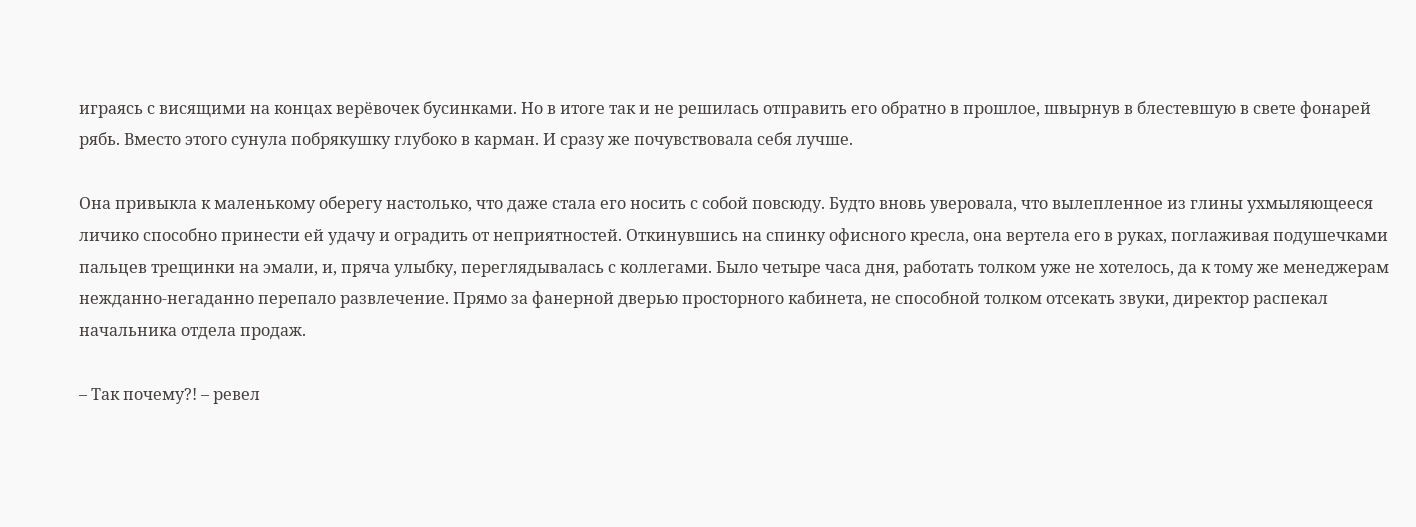играясь с висящими на концах верёвочек бусинками. Но в итоге так и не решилась отправить его обратно в прошлое, швырнув в блестевшую в свете фонарей рябь. Вместо этого сунула побрякушку глубоко в карман. И сразу же почувствовала себя лучше.

Она привыкла к маленькому оберегу настолько, что даже стала его носить с собой повсюду. Будто вновь уверовала, что вылепленное из глины ухмыляющееся личико способно принести ей удачу и оградить от неприятностей. Откинувшись на спинку офисного кресла, она вертела его в руках, поглаживая подушечками пальцев трещинки на эмали, и, пряча улыбку, переглядывалась с коллегами. Было четыре часа дня, работать толком уже не хотелось, да к тому же менеджерам нежданно‑негаданно перепало развлечение. Прямо за фанерной дверью просторного кабинета, не способной толком отсекать звуки, директор распекал начальника отдела продаж.

– Так почему?! – ревел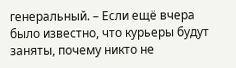генеральный. – Если ещё вчера было известно, что курьеры будут заняты, почему никто не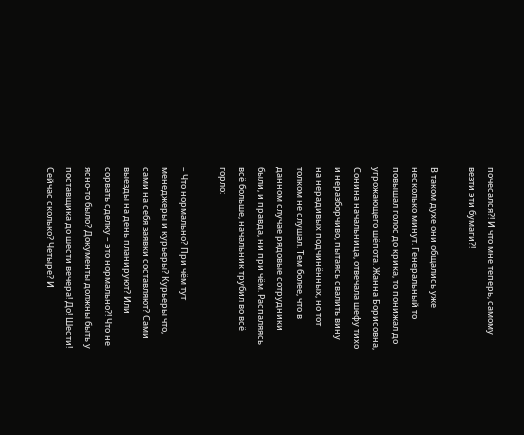почесался?! И что мне теперь, самому везти эти бумаги?!

В таком духе они общались уже несколько минут. Генеральный то повышал голос до крика, то понижал до угрожающего шёпота. Жанна Борисовна, Сонина начальница, отвечала шефу тихо и неразборчиво, пытаясь свалить вину на нерадивых подчинённых, но тот толком не слушал. Тем более, что в данном случае рядовые сотрудники были, и правда, ни при чём. Распаляясь всё больше, начальник трубил во всё горло:

– Что нормально? При чём тут менеджеры и курьеры? Курьеры что, сами на себя заявки составляют? Сами выезды на день планируют? Или сорвать сделку – это нормально?! Что не ясно‑то было? Документы должны быть у поставщика до шести вечера! До! Шести! Сейчас сколько? Четыре? И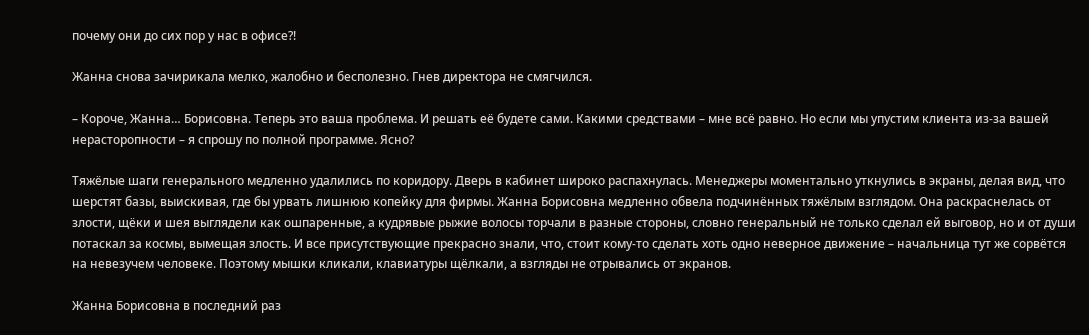почему они до сих пор у нас в офисе?!

Жанна снова зачирикала мелко, жалобно и бесполезно. Гнев директора не смягчился.

– Короче, Жанна… Борисовна. Теперь это ваша проблема. И решать её будете сами. Какими средствами – мне всё равно. Но если мы упустим клиента из‑за вашей нерасторопности – я спрошу по полной программе. Ясно?

Тяжёлые шаги генерального медленно удалились по коридору. Дверь в кабинет широко распахнулась. Менеджеры моментально уткнулись в экраны, делая вид, что шерстят базы, выискивая, где бы урвать лишнюю копейку для фирмы. Жанна Борисовна медленно обвела подчинённых тяжёлым взглядом. Она раскраснелась от злости, щёки и шея выглядели как ошпаренные, а кудрявые рыжие волосы торчали в разные стороны, словно генеральный не только сделал ей выговор, но и от души потаскал за космы, вымещая злость. И все присутствующие прекрасно знали, что, стоит кому‑то сделать хоть одно неверное движение – начальница тут же сорвётся на невезучем человеке. Поэтому мышки кликали, клавиатуры щёлкали, а взгляды не отрывались от экранов.

Жанна Борисовна в последний раз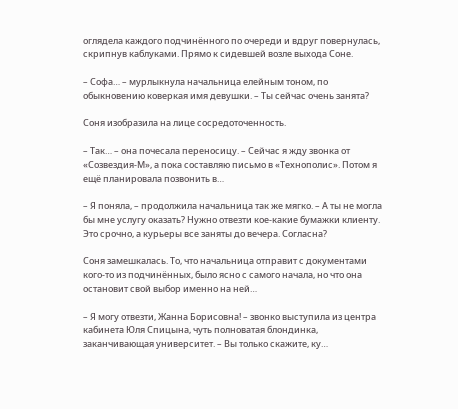оглядела каждого подчинённого по очереди и вдруг повернулась, скрипнув каблуками. Прямо к сидевшей возле выхода Соне.

– Софа… – мурлыкнула начальница елейным тоном, по обыкновению коверкая имя девушки. – Ты сейчас очень занята?

Соня изобразила на лице сосредоточенность.

– Так… – она почесала переносицу. – Сейчас я жду звонка от «Созвездия‑М», а пока составляю письмо в «Технополис». Потом я ещё планировала позвонить в…

– Я поняла, – продолжила начальница так же мягко. – А ты не могла бы мне услугу оказать? Нужно отвезти кое‑какие бумажки клиенту. Это срочно, а курьеры все заняты до вечера. Согласна?

Соня замешкалась. То, что начальница отправит с документами кого‑то из подчинённых, было ясно с самого начала, но что она остановит свой выбор именно на ней…

– Я могу отвезти, Жанна Борисовна! – звонко выступила из центра кабинета Юля Спицына, чуть полноватая блондинка, заканчивающая университет. – Вы только скажите, ку…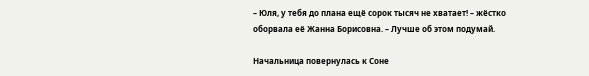– Юля, у тебя до плана ещё сорок тысяч не хватает! – жёстко оборвала её Жанна Борисовна. – Лучше об этом подумай.

Начальница повернулась к Соне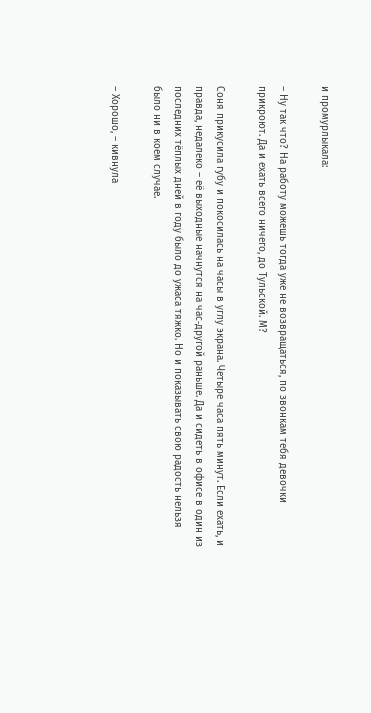и промурлыкала:

– Ну так что? На работу можешь тогда уже не возвращаться, по звонкам тебя девочки прикроют. Да и ехать всего ничего, до Тульской. М?

Соня прикусила губу и покосилась на часы в углу экрана. Четыре часа пять минут. Если ехать, и правда, недалеко – её выходные начнутся на час‑другой раньше. Да и сидеть в офисе в один из последних тёплых дней в году было до ужаса тяжко. Но и показывать свою радость нельзя было ни в коем случае.

– Хорошо, – кивнула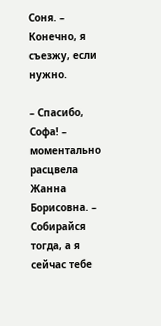Соня. – Конечно, я съезжу, если нужно.

– Спасибо, Софа! – моментально расцвела Жанна Борисовна. – Собирайся тогда, а я сейчас тебе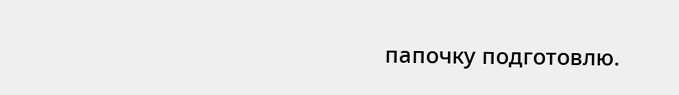папочку подготовлю.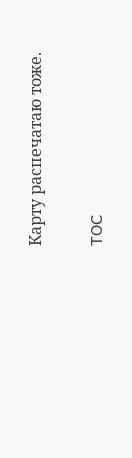Карту распечатаю тоже.

TOC